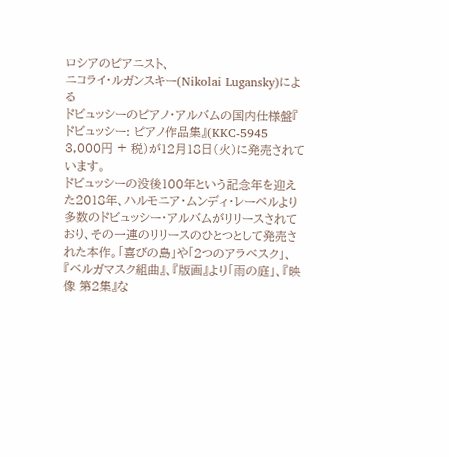ロシアのピアニスト、
ニコライ・ルガンスキー(Nikolai Lugansky)による
ドビュッシーのピアノ・アルバムの国内仕様盤『
ドビュッシー: ピアノ作品集』(KKC-5945 3,000円 + 税)が12月18日(火)に発売されています。
ドビュッシーの没後100年という記念年を迎えた2018年、ハルモニア・ムンディ・レーベルより多数のドビュッシー・アルバムがリリースされており、その一連のリリースのひとつとして発売された本作。「喜びの島」や「2つのアラベスク」、『ベルガマスク組曲』、『版画』より「雨の庭」、『映像 第2集』な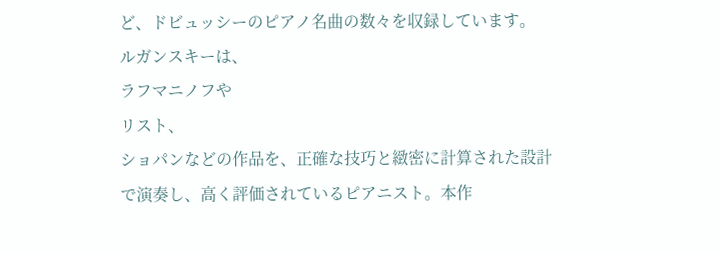ど、ドビュッシーのピアノ名曲の数々を収録しています。
ルガンスキーは、
ラフマニノフや
リスト、
ショパンなどの作品を、正確な技巧と緻密に計算された設計で演奏し、高く評価されているピアニスト。本作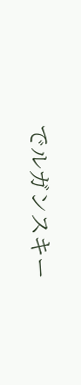でルガンスキー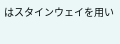はスタインウェイを用い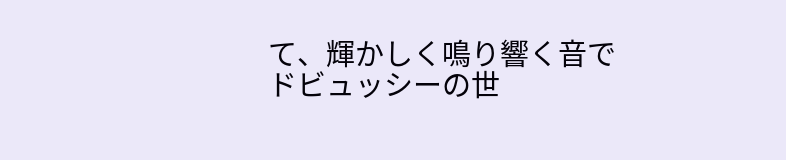て、輝かしく鳴り響く音でドビュッシーの世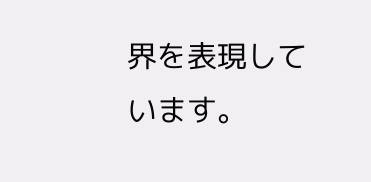界を表現しています。